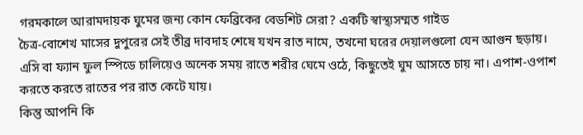গরমকালে আরামদায়ক ঘুমের জন্য কোন ফেব্রিকের বেডশিট সেরা? একটি স্বাস্থ্যসম্মত গাইড
চৈত্র-বোশেখ মাসের দুপুরের সেই তীব্র দাবদাহ শেষে যখন রাত নামে, তখনো ঘরের দেয়ালগুলো যেন আগুন ছড়ায়। এসি বা ফ্যান ফুল স্পিডে চালিয়েও অনেক সময় রাতে শরীর ঘেমে ওঠে, কিছুতেই ঘুম আসতে চায় না। এপাশ-ওপাশ করতে করতে রাতের পর রাত কেটে যায়।
কিন্তু আপনি কি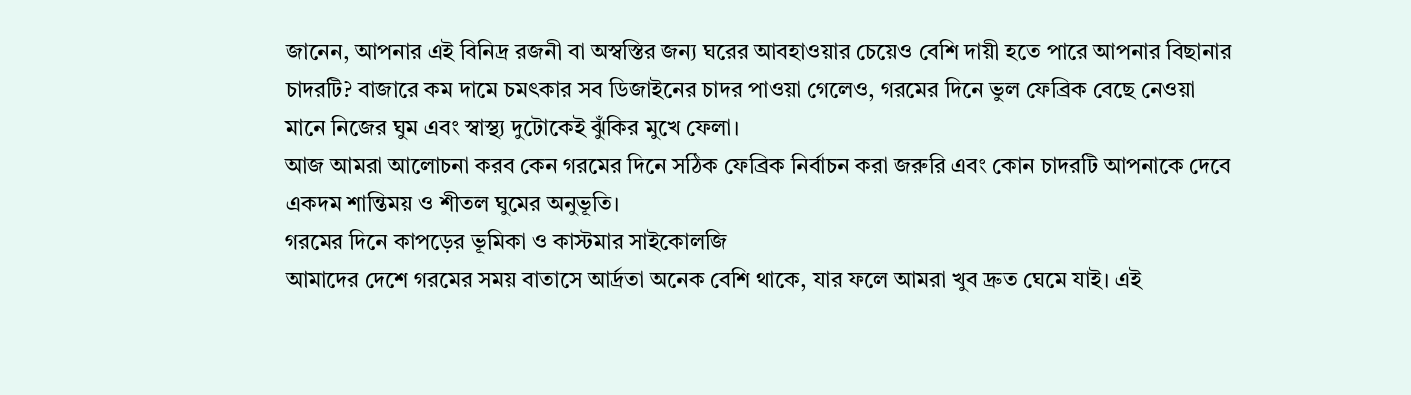জানেন, আপনার এই বিনিদ্র রজনী বা অস্বস্তির জন্য ঘরের আবহাওয়ার চেয়েও বেশি দায়ী হতে পারে আপনার বিছানার চাদরটি? বাজারে কম দামে চমৎকার সব ডিজাইনের চাদর পাওয়া গেলেও, গরমের দিনে ভুল ফেব্রিক বেছে নেওয়া মানে নিজের ঘুম এবং স্বাস্থ্য দুটোকেই ঝুঁকির মুখে ফেলা।
আজ আমরা আলোচনা করব কেন গরমের দিনে সঠিক ফেব্রিক নির্বাচন করা জরুরি এবং কোন চাদরটি আপনাকে দেবে একদম শান্তিময় ও শীতল ঘুমের অনুভূতি।
গরমের দিনে কাপড়ের ভূমিকা ও কাস্টমার সাইকোলজি
আমাদের দেশে গরমের সময় বাতাসে আর্দ্রতা অনেক বেশি থাকে, যার ফলে আমরা খুব দ্রুত ঘেমে যাই। এই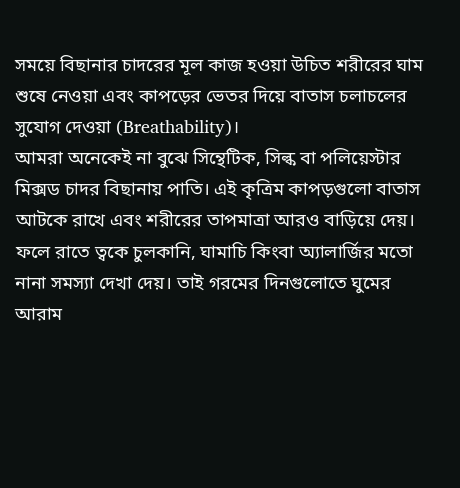সময়ে বিছানার চাদরের মূল কাজ হওয়া উচিত শরীরের ঘাম শুষে নেওয়া এবং কাপড়ের ভেতর দিয়ে বাতাস চলাচলের সুযোগ দেওয়া (Breathability)।
আমরা অনেকেই না বুঝে সিন্থেটিক, সিল্ক বা পলিয়েস্টার মিক্সড চাদর বিছানায় পাতি। এই কৃত্রিম কাপড়গুলো বাতাস আটকে রাখে এবং শরীরের তাপমাত্রা আরও বাড়িয়ে দেয়। ফলে রাতে ত্বকে চুলকানি, ঘামাচি কিংবা অ্যালার্জির মতো নানা সমস্যা দেখা দেয়। তাই গরমের দিনগুলোতে ঘুমের আরাম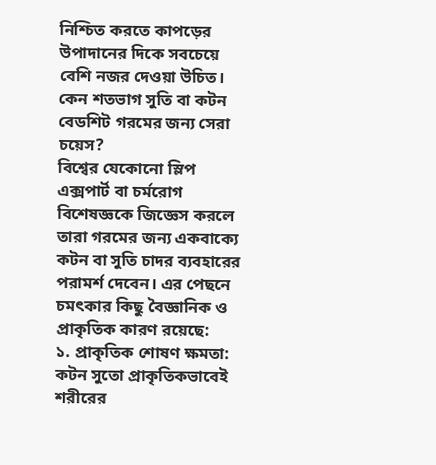নিশ্চিত করতে কাপড়ের উপাদানের দিকে সবচেয়ে বেশি নজর দেওয়া উচিত।
কেন শতভাগ সুতি বা কটন বেডশিট গরমের জন্য সেরা চয়েস?
বিশ্বের যেকোনো স্লিপ এক্সপার্ট বা চর্মরোগ বিশেষজ্ঞকে জিজ্ঞেস করলে তারা গরমের জন্য একবাক্যে কটন বা সুতি চাদর ব্যবহারের পরামর্শ দেবেন। এর পেছনে চমৎকার কিছু বৈজ্ঞানিক ও প্রাকৃতিক কারণ রয়েছে:
১. প্রাকৃতিক শোষণ ক্ষমতা: কটন সুতো প্রাকৃতিকভাবেই শরীরের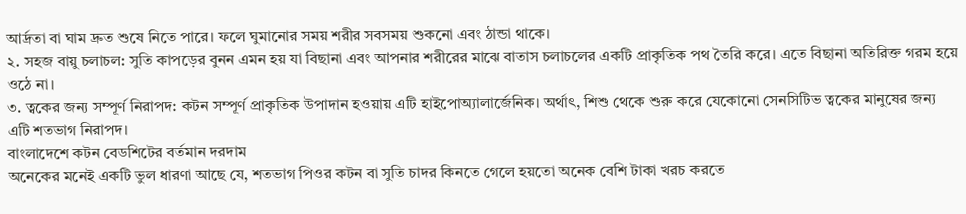আর্দ্রতা বা ঘাম দ্রুত শুষে নিতে পারে। ফলে ঘুমানোর সময় শরীর সবসময় শুকনো এবং ঠান্ডা থাকে।
২. সহজ বায়ু চলাচল: সুতি কাপড়ের বুনন এমন হয় যা বিছানা এবং আপনার শরীরের মাঝে বাতাস চলাচলের একটি প্রাকৃতিক পথ তৈরি করে। এতে বিছানা অতিরিক্ত গরম হয়ে ওঠে না।
৩. ত্বকের জন্য সম্পূর্ণ নিরাপদ: কটন সম্পূর্ণ প্রাকৃতিক উপাদান হওয়ায় এটি হাইপোঅ্যালার্জেনিক। অর্থাৎ, শিশু থেকে শুরু করে যেকোনো সেনসিটিভ ত্বকের মানুষের জন্য এটি শতভাগ নিরাপদ।
বাংলাদেশে কটন বেডশিটের বর্তমান দরদাম
অনেকের মনেই একটি ভুল ধারণা আছে যে, শতভাগ পিওর কটন বা সুতি চাদর কিনতে গেলে হয়তো অনেক বেশি টাকা খরচ করতে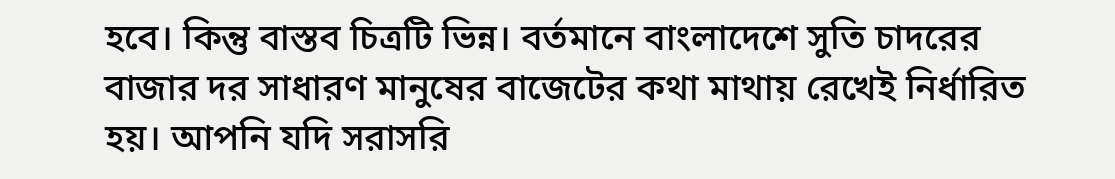হবে। কিন্তু বাস্তব চিত্রটি ভিন্ন। বর্তমানে বাংলাদেশে সুতি চাদরের বাজার দর সাধারণ মানুষের বাজেটের কথা মাথায় রেখেই নির্ধারিত হয়। আপনি যদি সরাসরি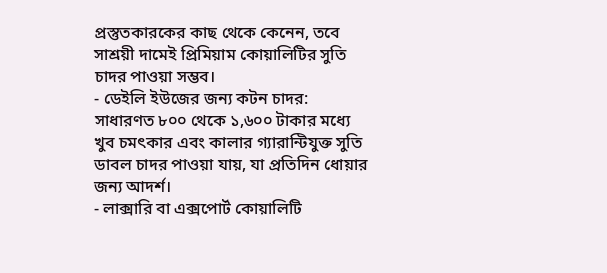প্রস্তুতকারকের কাছ থেকে কেনেন, তবে সাশ্রয়ী দামেই প্রিমিয়াম কোয়ালিটির সুতি চাদর পাওয়া সম্ভব।
- ডেইলি ইউজের জন্য কটন চাদর: সাধারণত ৮০০ থেকে ১,৬০০ টাকার মধ্যে খুব চমৎকার এবং কালার গ্যারান্টিযুক্ত সুতি ডাবল চাদর পাওয়া যায়, যা প্রতিদিন ধোয়ার জন্য আদর্শ।
- লাক্সারি বা এক্সপোর্ট কোয়ালিটি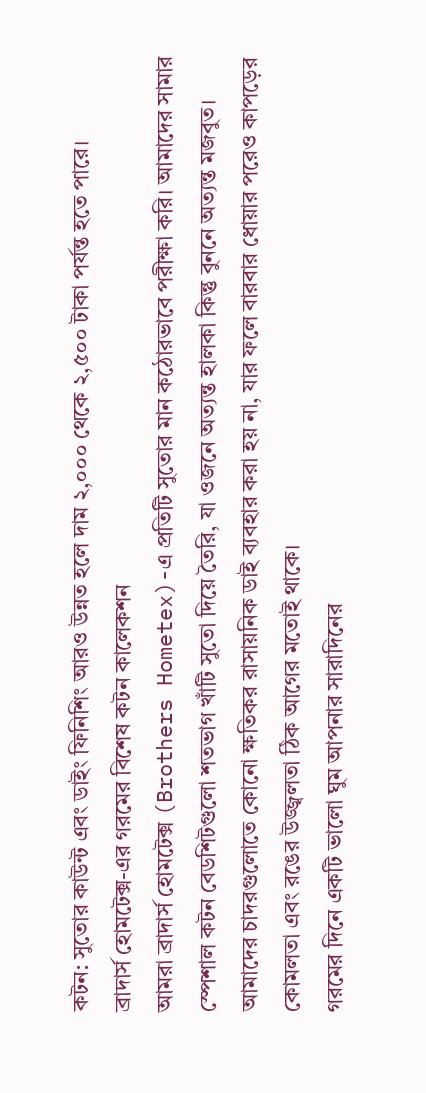কটন: সুতোর কাউন্ট এবং ডাইং ফিনিশিং আরও উন্নত হলে দাম ২,০০০ থেকে ২,৫০০ টাকা পর্যন্ত হতে পারে।
ব্রাদার্স হোমটেক্স-এর গরমের বিশেষ কটন কালেকশন
আমরা ব্রাদার্স হোমটেক্স (Brothers Hometex)-এ প্রতিটি সুতোর মান কঠোরভাবে পরীক্ষা করি। আমাদের সামার স্পেশাল কটন বেডশিটগুলো শতভাগ খাঁটি সুতো দিয়ে তৈরি, যা ওজনে অত্যন্ত হালকা কিন্তু বুননে অত্যন্ত মজবুত। আমাদের চাদরগুলোতে কোনো ক্ষতিকর রাসায়নিক ডাই ব্যবহার করা হয় না, যার ফলে বারবার ধোয়ার পরেও কাপড়ের কোমলতা এবং রঙের উজ্জ্বলতা ঠিক আগের মতোই থাকে।
গরমের দিনে একটি ভালো ঘুম আপনার সারাদিনের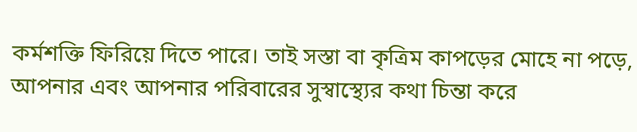কর্মশক্তি ফিরিয়ে দিতে পারে। তাই সস্তা বা কৃত্রিম কাপড়ের মোহে না পড়ে, আপনার এবং আপনার পরিবারের সুস্বাস্থ্যের কথা চিন্তা করে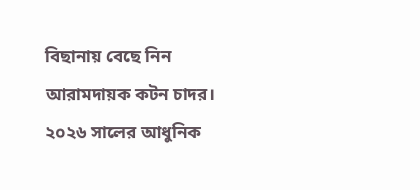বিছানায় বেছে নিন আরামদায়ক কটন চাদর।
২০২৬ সালের আধুনিক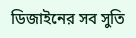ডিজাইনের সব সুতি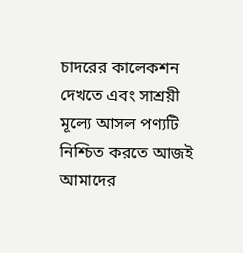চাদরের কালেকশন দেখতে এবং সাশ্রয়ী মূল্যে আসল পণ্যটি নিশ্চিত করতে আজই আমাদের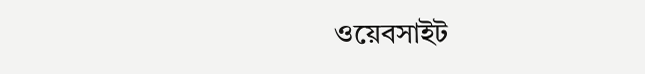ওয়েবসাইট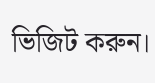ভিজিট করুন।